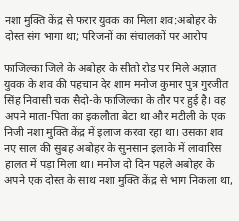नशा मुक्ति केंद्र से फरार युवक का मिला शव:अबोहर के दोस्त संग भागा था; परिजनों का संचालकों पर आरोप

फाजिल्का जिले के अबोहर के सीतो रोड पर मिले अज्ञात युवक के शव की पहचान देर शाम मनोज कुमार पुत्र गुरजीत सिंह निवासी चक सैदो-के फाजिल्का के तौर पर हुई है। वह अपने माता-पिता का इकलौता बेटा था और मटीली के एक निजी नशा मुक्ति केंद्र में इलाज करवा रहा था। उसका शव नए साल की सुबह अबोहर के सुनसान इलाके में लावारिस हालत में पड़ा मिला था। मनोज दो दिन पहले अबोहर के अपने एक दोस्त के साथ नशा मुक्ति केंद्र से भाग निकला था,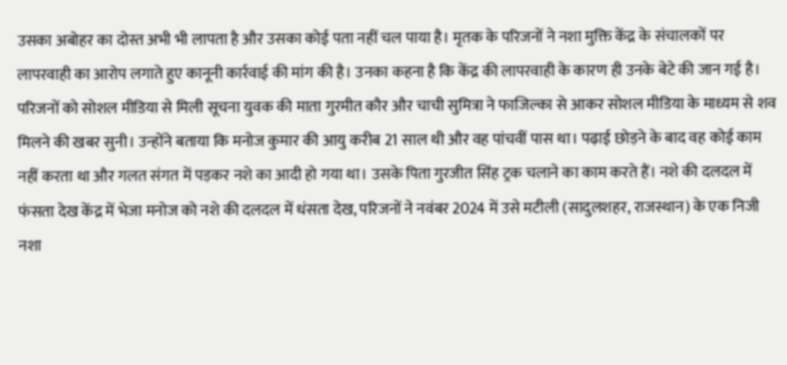उसका अबोहर का दोस्त अभी भी लापता है और उसका कोई पता नहीं चल पाया है। मृतक के परिजनों ने नशा मुक्ति केंद्र के संचालकों पर लापरवाही का आरोप लगाते हुए कानूनी कार्रवाई की मांग की है। उनका कहना है कि केंद्र की लापरवाही के कारण ही उनके बेटे की जान गई है। परिजनों को सोशल मीडिया से मिली सूचना युवक की माता गुरमीत कौर और चाची सुमित्रा ने फाजिल्का से आकर सोशल मीडिया के माध्यम से शव मिलने की खबर सुनी। उन्होंने बताया कि मनोज कुमार की आयु करीब 21 साल थी और वह पांचवीं पास था। पढ़ाई छोड़ने के बाद वह कोई काम नहीं करता था और गलत संगत में पड़कर नशे का आदी हो गया था। उसके पिता गुरजीत सिंह ट्रक चलाने का काम करते हैं। नशे की दलदल में फंसता देख केंद्र में भेजा मनोज को नशे की दलदल में धंसता देख, परिजनों ने नवंबर 2024 में उसे मटीली (सादुलशहर, राजस्थान) के एक निजी नशा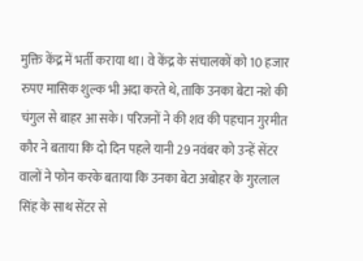मुक्ति केंद्र में भर्ती कराया था। वे केंद्र के संचालकों को 10 हजार रुपए मासिक शुल्क भी अदा करते थे, ताकि उनका बेटा नशे की चंगुल से बाहर आ सके। परिजनों ने की शव की पहचान गुरमीत कौर ने बताया कि दो दिन पहले यानी 29 नवंबर को उन्हें सेंटर वालों ने फोन करके बताया कि उनका बेटा अबोहर के गुरलाल सिंह के साथ सेंटर से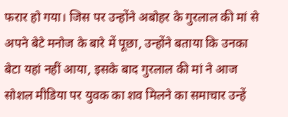फरार हो गया। जिस पर उन्होंने अबोहर के गुरलाल की मां से अपने बेटे मनोज के बारे में पूछा, उन्होंने बताया कि उनका बेटा यहां नहीं आया, इसके बाद गुरलाल की मां ने आज सोशल मीडिया पर युवक का शव मिलने का समाचार उन्हें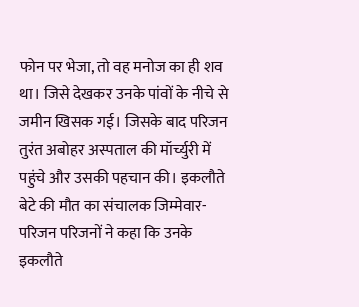फोन पर भेजा, तो वह मनोज का ही शव था। जिसे देखकर उनके पांवों के नीचे से जमीन खिसक गई। जिसके बाद परिजन तुरंत अबोहर अस्पताल की मॉर्च्युरी में पहुंचे और उसकी पहचान की। इकलौते बेटे की मौत का संचालक जिम्मेवार- परिजन परिजनों ने कहा कि उनके इकलौते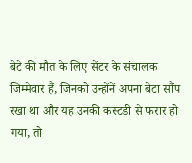बेटे की मौत के लिए सेंटर के संचालक जिम्मेवार हैं, जिनको उन्होंनें अपना बेटा सौंप रखा था और यह उनकी कस्टडी से फरार हो गया, तो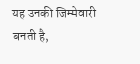यह उनकी जिम्मेवारी बनती है,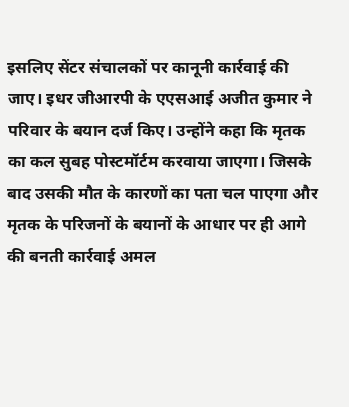इसलिए सेंटर संचालकों पर कानूनी कार्रवाई की जाए। इधर जीआरपी के एएसआई अजीत कुमार ने परिवार के बयान दर्ज किए। उन्होंने कहा कि मृतक का कल सुबह पोस्टमॉर्टम करवाया जाएगा। जिसके बाद उसकी मौत के कारणों का पता चल पाएगा और मृतक के परिजनों के बयानों के आधार पर ही आगे की बनती कार्रवाई अमल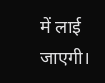में लाई जाएगी।